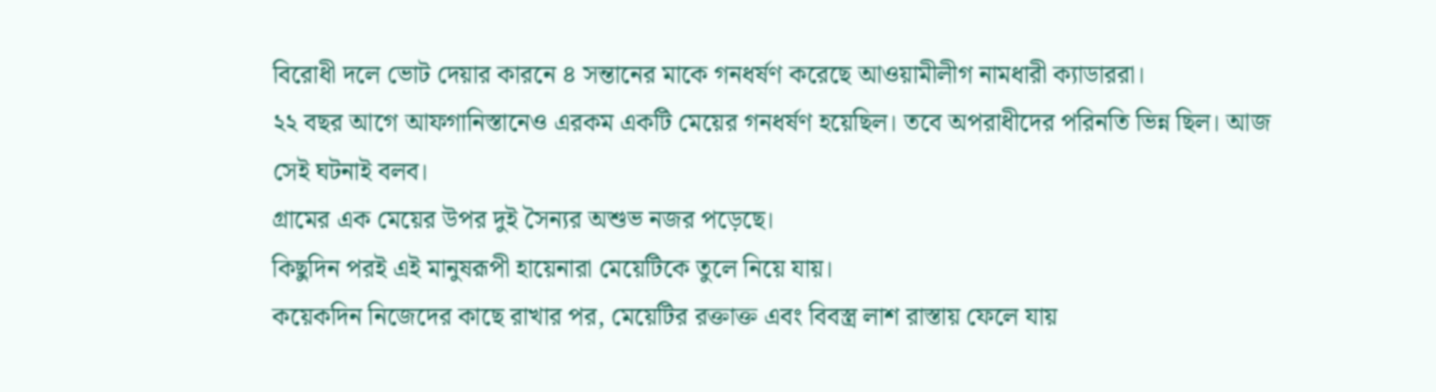বিরোধী দলে ভোট দেয়ার কারনে ৪ সন্তানের মাকে গনধর্ষণ করেছে আওয়ামীলীগ নামধারী ক্যাডাররা।
২২ বছর আগে আফগানিস্তানেও এরকম একটি মেয়ের গনধর্ষণ হয়েছিল। তবে অপরাধীদের পরিনতি ভিন্ন ছিল। আজ সেই ঘটনাই বলব।
গ্রামের এক মেয়ের উপর দুই সৈন্যর অশুভ নজর পড়েছে।
কিছুদিন পরই এই মানুষরূপী হায়েনারা মেয়েটিকে তুলে নিয়ে যায়।
কয়েকদিন নিজেদের কাছে রাখার পর, মেয়েটির রক্তাক্ত এবং বিবস্ত্র লাশ রাস্তায় ফেলে যায়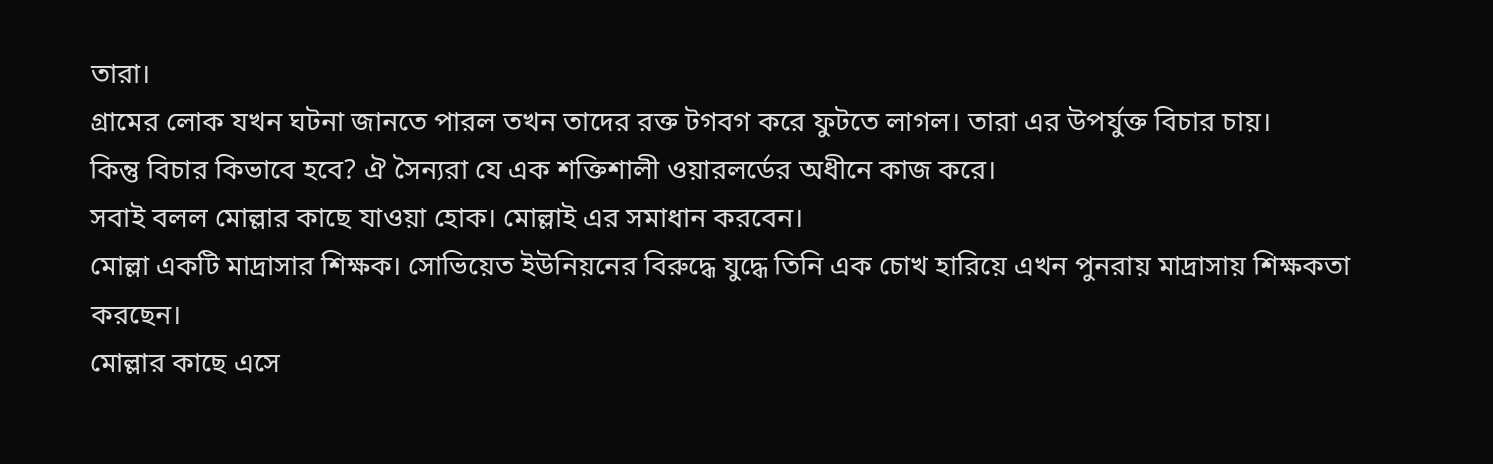তারা।
গ্রামের লোক যখন ঘটনা জানতে পারল তখন তাদের রক্ত টগবগ করে ফুটতে লাগল। তারা এর উপর্যুক্ত বিচার চায়।
কিন্তু বিচার কিভাবে হবে? ঐ সৈন্যরা যে এক শক্তিশালী ওয়ারলর্ডের অধীনে কাজ করে।
সবাই বলল মোল্লার কাছে যাওয়া হোক। মোল্লাই এর সমাধান করবেন।
মোল্লা একটি মাদ্রাসার শিক্ষক। সোভিয়েত ইউনিয়নের বিরুদ্ধে যুদ্ধে তিনি এক চোখ হারিয়ে এখন পুনরায় মাদ্রাসায় শিক্ষকতা করছেন।
মোল্লার কাছে এসে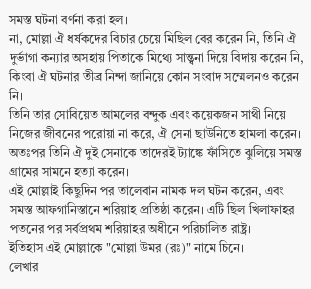সমস্ত ঘটনা বর্ণনা করা হল।
না, মোল্লা ঐ ধর্ষকদের বিচার চেয়ে মিছিল বের করেন নি, তিনি ঐ দুর্ভাগা কন্যার অসহায় পিতাকে মিথ্যে সান্ত্বনা দিয়ে বিদায় করেন নি, কিংবা ঐ ঘটনার তীব্র নিন্দা জানিয়ে কোন সংবাদ সম্মেলনও করেন নি।
তিনি তার সোবিয়েত আমলের বন্দুক এবং কয়েকজন সাথী নিয়ে নিজের জীবনের পরোয়া না করে, ঐ সেনা ছাউনিতে হামলা করেন।
অতঃপর তিনি ঐ দুই সেনাকে তাদেরই ট্যাঙ্কে ফাঁসিতে ঝুলিয়ে সমস্ত গ্রামের সামনে হত্যা করেন।
এই মোল্লাই কিছুদিন পর তালেবান নামক দল ঘটন করেন, এবং সমস্ত আফগানিস্তানে শরিয়াহ প্রতিষ্ঠা করেন। এটি ছিল খিলাফাহর পতনের পর সর্বপ্রথম শরিয়াহর অধীনে পরিচালিত রাষ্ট্র।
ইতিহাস এই মোল্লাকে "মোল্লা উমর (রঃ)" নামে চিনে।
লেখার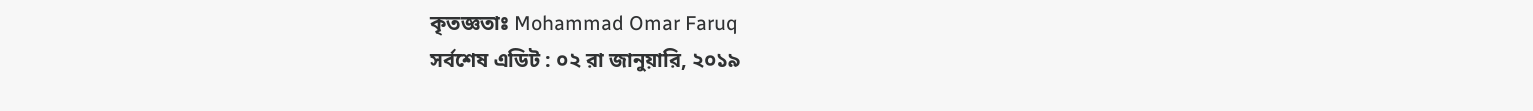কৃতজ্ঞতাঃ Mohammad Omar Faruq
সর্বশেষ এডিট : ০২ রা জানুয়ারি, ২০১৯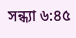সন্ধ্যা ৬:৪৫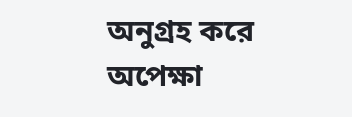অনুগ্রহ করে অপেক্ষা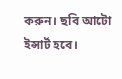করুন। ছবি আটো ইন্সার্ট হবে।